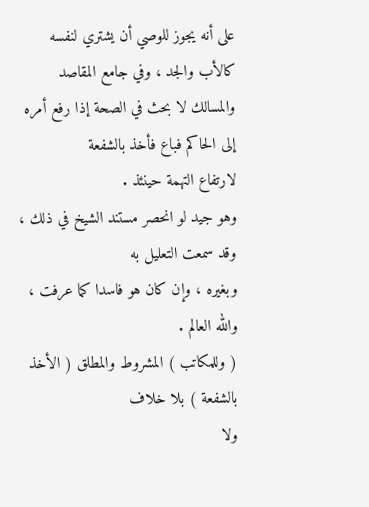على أنه يجوز للوصي أن يشتري لنفسه كالأب والجد ، وفي جامع المقاصد
والمسالك لا بحث في الصحة إذا رفع أمره إلى الحاكم فباع فأخذ بالشفعة
لارتفاع التهمة حينئذ .
وهو جيد لو انحصر مستند الشيخ في ذلك ، وقد سمعت التعليل به
وبغيره ، وإن كان هو فاسدا كما عرفت ، والله العالم .
( وللمكاتب ) المشروط والمطلق ( الأخذ بالشفعة ) بلا خلاف
ولا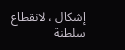إشكال ، لانقطاع سلطنة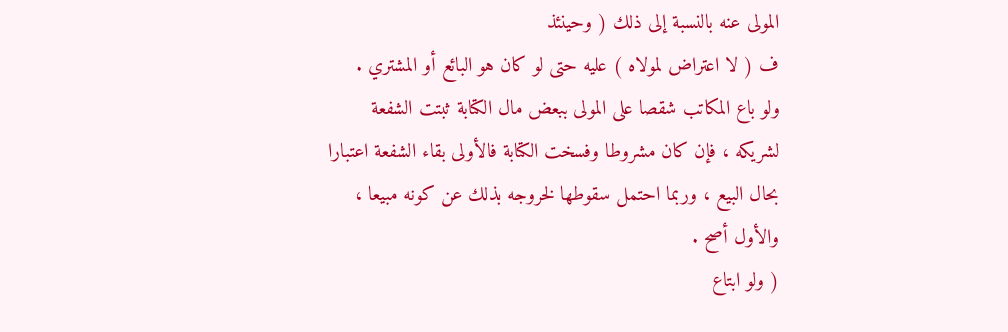المولى عنه بالنسبة إلى ذلك ( وحينئذ
ف ( لا اعتراض لمولاه ) عليه حتى لو كان هو البائع أو المشتري .
ولو باع المكاتب شقصا على المولى ببعض مال الكتابة ثبتت الشفعة
لشريكه ، فإن كان مشروطا وفسخت الكتابة فالأولى بقاء الشفعة اعتبارا
بحال البيع ، وربما احتمل سقوطها لخروجه بذلك عن كونه مبيعا ،
والأول أصح .
( ولو ابتاع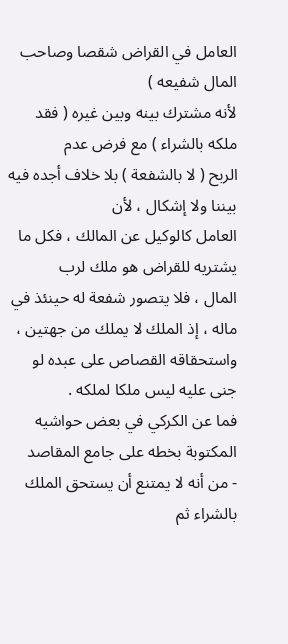العامل في القراض شقصا وصاحب المال شفيعه )
لأنه مشترك بينه وبين غيره ( فقد ملكه بالشراء ) مع فرض عدم
الربح ( لا بالشفعة ) بلا خلاف أجده فيه بيننا ولا إشكال ، لأن
العامل كالوكيل عن المالك ، فكل ما يشتريه للقراض هو ملك لرب
المال ، فلا يتصور شفعة له حينئذ في ماله ، إذ الملك لا يملك من جهتين ،
واستحقاقه القصاص على عبده لو جنى عليه ليس ملكا لملكه .
فما عن الكركي في بعض حواشيه المكتوبة بخطه على جامع المقاصد
- من أنه لا يمتنع أن يستحق الملك بالشراء ثم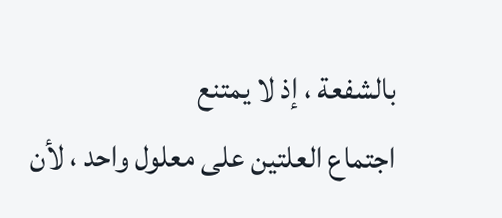بالشفعة ، إذ لا يمتنع
اجتماع العلتين على معلول واحد ، لأن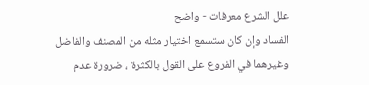علل الشرع معرفات - واضح
الفساد وإن كان ستسمع اختيار مثله من المصنف والفاضل
وغيرهما في الفروع على القول بالكثرة ، ضرورة عدم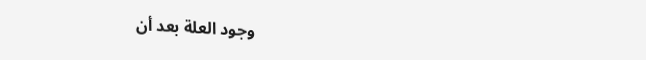وجود العلة بعد أن